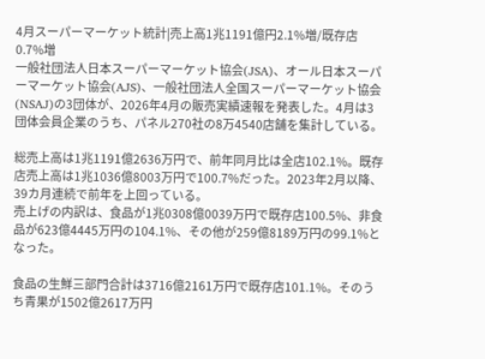4月スーパーマーケット統計|売上高1兆1191億円2.1%増/既存店0.7%増
一般社団法人日本スーパーマーケット協会(JSA)、オール日本スーパーマーケット協会(AJS)、一般社団法人全国スーパーマーケット協会(NSAJ)の3団体が、2026年4月の販売実績速報を発表した。4月は3団体会員企業のうち、パネル270社の8万4540店舗を集計している。

総売上高は1兆1191億2636万円で、前年同月比は全店102.1%。既存店売上高は1兆1036億8003万円で100.7%だった。2023年2月以降、39カ月連続で前年を上回っている。
売上げの内訳は、食品が1兆0308億0039万円で既存店100.5%、非食品が623億4445万円の104.1%、その他が259億8189万円の99.1%となった。

食品の生鮮三部門合計は3716億2161万円で既存店101.1%。そのうち青果が1502億2617万円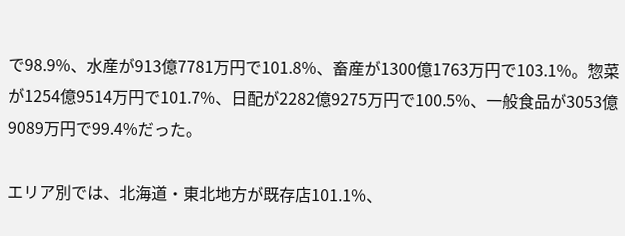で98.9%、水産が913億7781万円で101.8%、畜産が1300億1763万円で103.1%。惣菜が1254億9514万円で101.7%、日配が2282億9275万円で100.5%、一般食品が3053億9089万円で99.4%だった。

エリア別では、北海道・東北地方が既存店101.1%、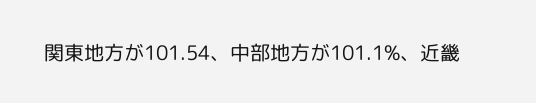関東地方が101.54、中部地方が101.1%、近畿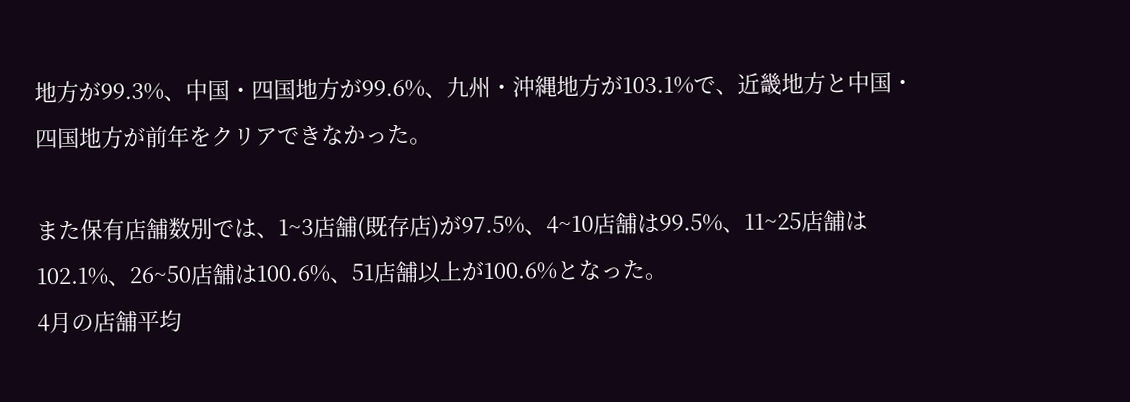地方が99.3%、中国・四国地方が99.6%、九州・沖縄地方が103.1%で、近畿地方と中国・四国地方が前年をクリアできなかった。

また保有店舗数別では、1~3店舗(既存店)が97.5%、4~10店舗は99.5%、11~25店舗は102.1%、26~50店舗は100.6%、51店舗以上が100.6%となった。
4月の店舗平均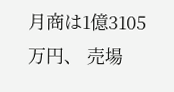月商は1億3105万円、 売場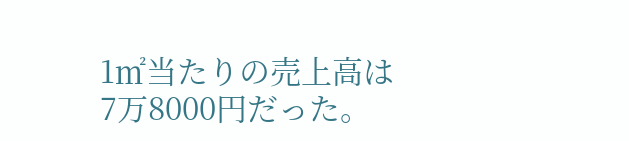1㎡当たりの売上高は7万8000円だった。